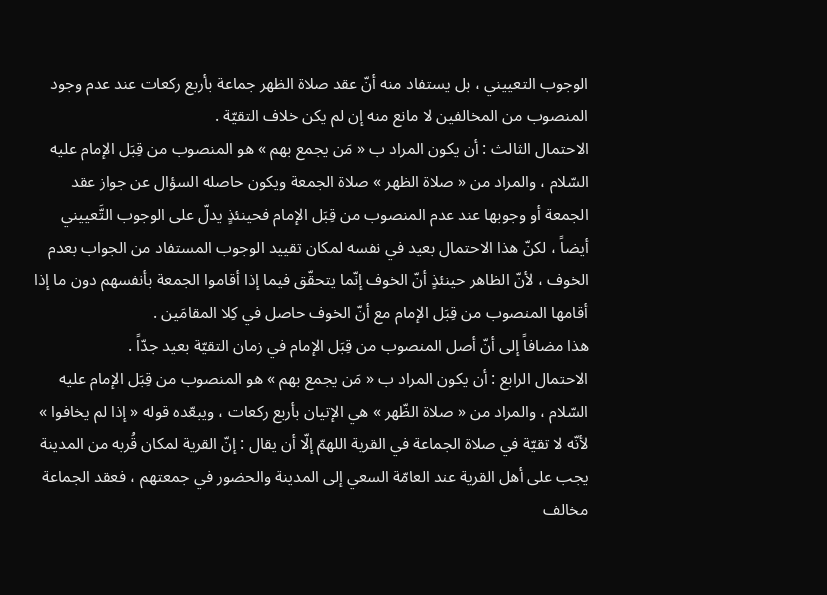الوجوب التعييني ، بل يستفاد منه أنّ عقد صلاة الظهر جماعة بأربع ركعات عند عدم وجود المنصوب من المخالفين لا مانع منه إن لم يكن خلاف التقيّة .
الاحتمال الثالث : أن يكون المراد ب « مَن يجمع بهم » هو المنصوب من قِبَل الإمام عليه السّلام ، والمراد من « صلاة الظهر » صلاة الجمعة ويكون حاصله السؤال عن جواز عقد الجمعة أو وجوبها عند عدم المنصوب من قِبَل الإمام فحينئذٍ يدلّ على الوجوب التَّعييني أيضاً ، لكنّ هذا الاحتمال بعيد في نفسه لمكان تقييد الوجوب المستفاد من الجواب بعدم الخوف ، لأنّ الظاهر حينئذٍ أنّ الخوف إنّما يتحقّق فيما إذا أقاموا الجمعة بأنفسهم دون ما إذا أقامها المنصوب من قِبَل الإمام مع أنّ الخوف حاصل في كِلا المقامَين .
هذا مضافاً إلى أنّ أصل المنصوب من قِبَل الإمام في زمان التقيّة بعيد جدّاً .
الاحتمال الرابع : أن يكون المراد ب « مَن يجمع بهم » هو المنصوب من قِبَل الإمام عليه السّلام ، والمراد من « صلاة الظّهر » هي الإتيان بأربع ركعات ، ويبعّده قوله « إذا لم يخافوا » لأنّه لا تقيّة في صلاة الجماعة في القرية اللهمّ إلّا أن يقال : إنّ القرية لمكان قُربه من المدينة يجب على أهل القرية عند العامّة السعي إلى المدينة والحضور في جمعتهم ، فعقد الجماعة مخالف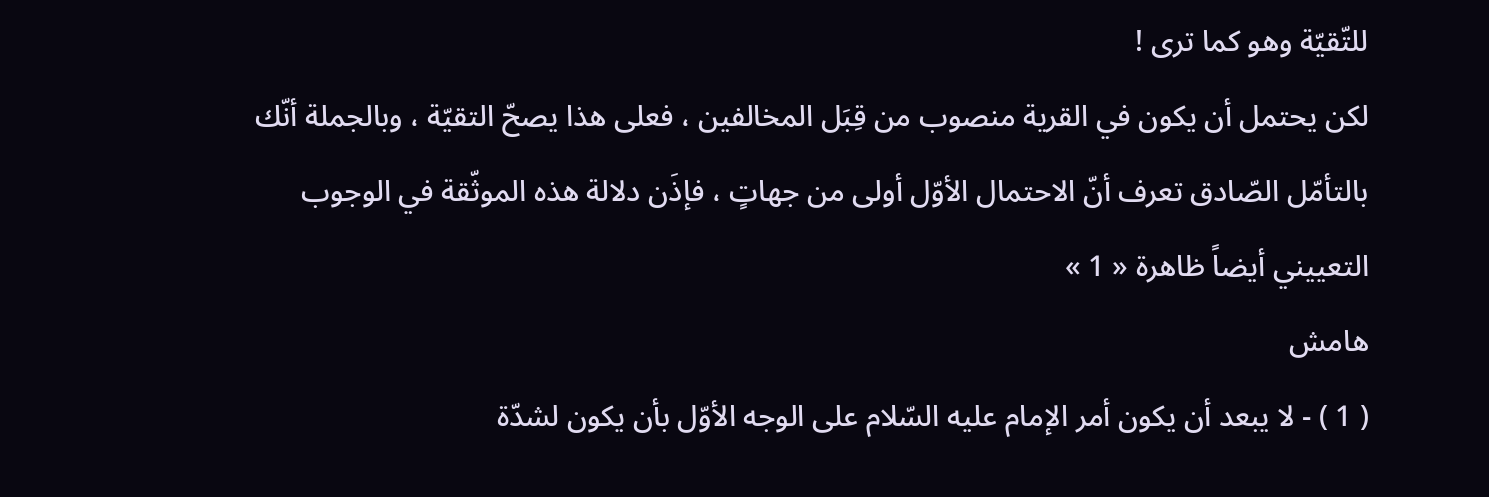للتّقيّة وهو كما ترى !
لكن يحتمل أن يكون في القرية منصوب من قِبَل المخالفين ، فعلى هذا يصحّ التقيّة ، وبالجملة أنّك بالتأمّل الصّادق تعرف أنّ الاحتمال الأوّل أولى من جهاتٍ ، فإذَن دلالة هذه الموثّقة في الوجوب التعييني أيضاً ظاهرة « 1 »
هامش
( 1 ) - لا يبعد أن يكون أمر الإمام عليه السّلام على الوجه الأوّل بأن يكون لشدّة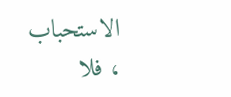الاستحباب ، فلا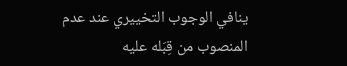ينافي الوجوب التخييري عند عدم المنصوب من قِبَله عليه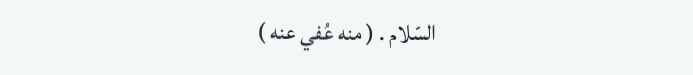السّلام . ( منه عُفي عنه )